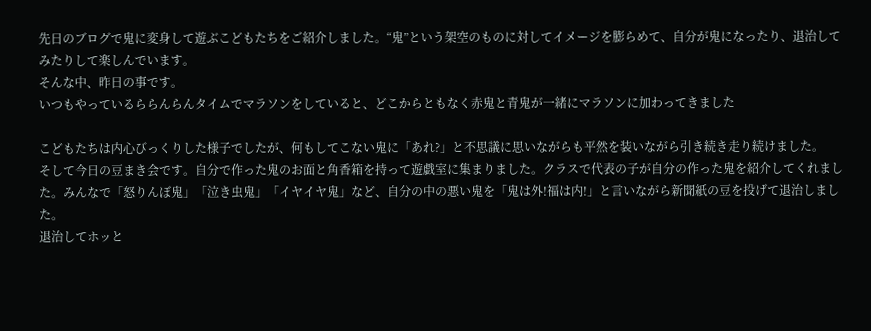先日のブログで鬼に変身して遊ぶこどもたちをご紹介しました。“鬼”という架空のものに対してイメージを膨らめて、自分が鬼になったり、退治してみたりして楽しんでいます。
そんな中、昨日の事です。
いつもやっているららんらんタイムでマラソンをしていると、どこからともなく赤鬼と青鬼が一緒にマラソンに加わってきました

こどもたちは内心びっくりした様子でしたが、何もしてこない鬼に「あれ?」と不思議に思いながらも平然を装いながら引き続き走り続けました。
そして今日の豆まき会です。自分で作った鬼のお面と角香箱を持って遊戯室に集まりました。クラスで代表の子が自分の作った鬼を紹介してくれました。みんなで「怒りんぼ鬼」「泣き虫鬼」「イヤイヤ鬼」など、自分の中の悪い鬼を「鬼は外!福は内!」と言いながら新聞紙の豆を投げて退治しました。
退治してホッと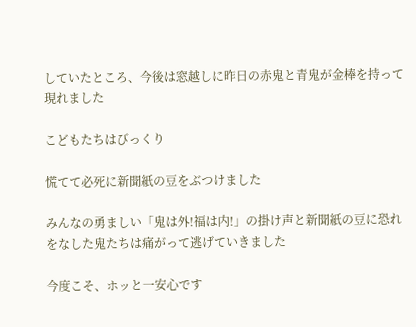していたところ、今後は窓越しに昨日の赤鬼と青鬼が金棒を持って現れました

こどもたちはびっくり

慌てて必死に新聞紙の豆をぶつけました

みんなの勇ましい「鬼は外!福は内!」の掛け声と新聞紙の豆に恐れをなした鬼たちは痛がって逃げていきました

今度こそ、ホッと一安心です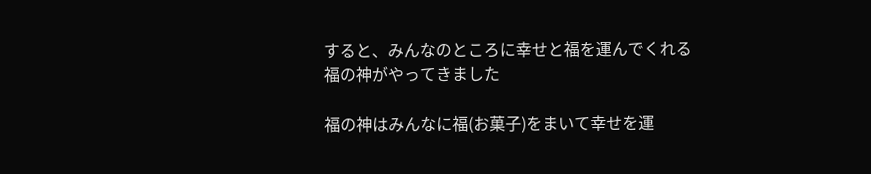すると、みんなのところに幸せと福を運んでくれる福の神がやってきました

福の神はみんなに福(お菓子)をまいて幸せを運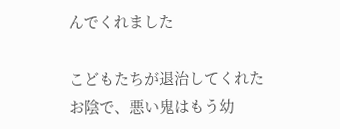んでくれました

こどもたちが退治してくれたお陰で、悪い鬼はもう幼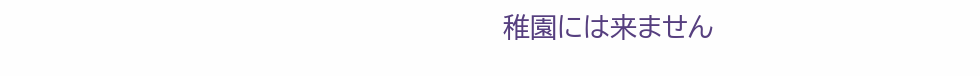稚園には来ません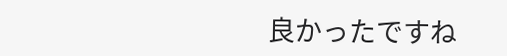良かったですね